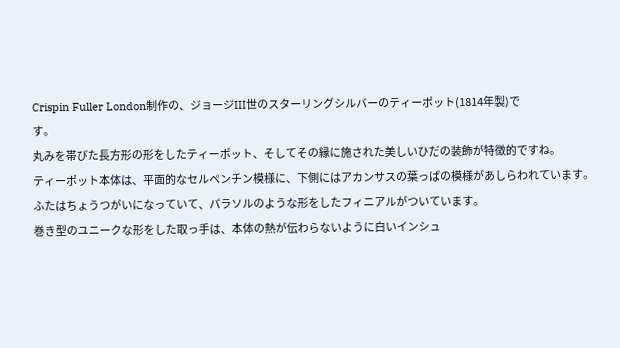Crispin Fuller London制作の、ジョージIII世のスターリングシルバーのティーポット(1814年製)で
す。
丸みを帯びた長方形の形をしたティーポット、そしてその縁に施された美しいひだの装飾が特徴的ですね。
ティーポット本体は、平面的なセルペンチン模様に、下側にはアカンサスの葉っぱの模様があしらわれています。
ふたはちょうつがいになっていて、パラソルのような形をしたフィニアルがついています。
巻き型のユニークな形をした取っ手は、本体の熱が伝わらないように白いインシュ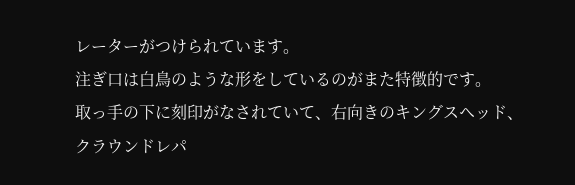レーターがつけられています。
注ぎ口は白鳥のような形をしているのがまた特徴的です。
取っ手の下に刻印がなされていて、右向きのキングスヘッド、クラウンドレパ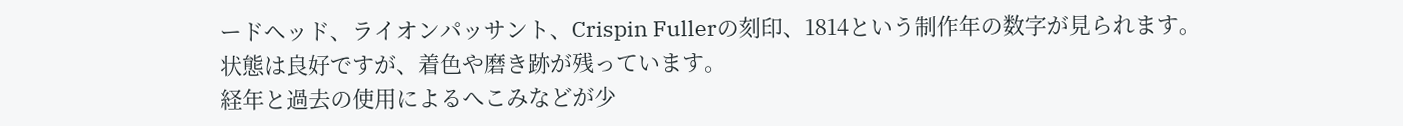ードヘッド、ライオンパッサント、Crispin Fullerの刻印、1814という制作年の数字が見られます。
状態は良好ですが、着色や磨き跡が残っています。
経年と過去の使用によるへこみなどが少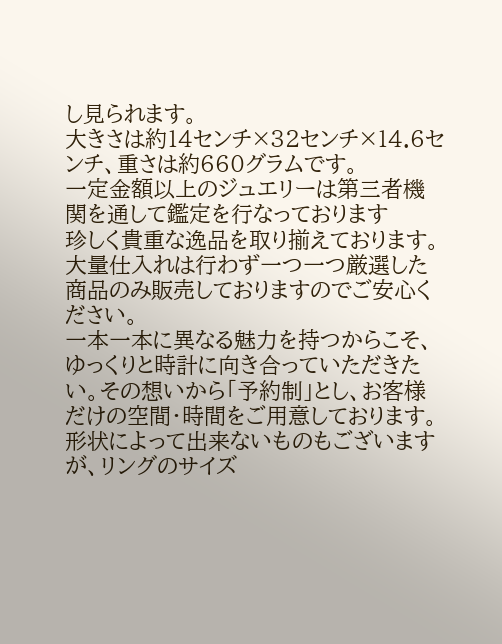し見られます。
大きさは約14センチ×32センチ×14.6センチ、重さは約660グラムです。
一定金額以上のジュエリーは第三者機関を通して鑑定を行なっております
珍しく貴重な逸品を取り揃えております。大量仕入れは行わず一つ一つ厳選した商品のみ販売しておりますのでご安心ください。
一本一本に異なる魅力を持つからこそ、ゆっくりと時計に向き合っていただきたい。その想いから「予約制」とし、お客様だけの空間・時間をご用意しております。
形状によって出来ないものもございますが、リングのサイズ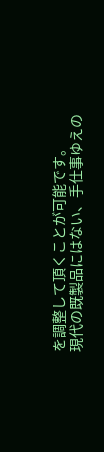を調整して頂くことが可能です。
現代の既製品にはない、手仕事ゆえの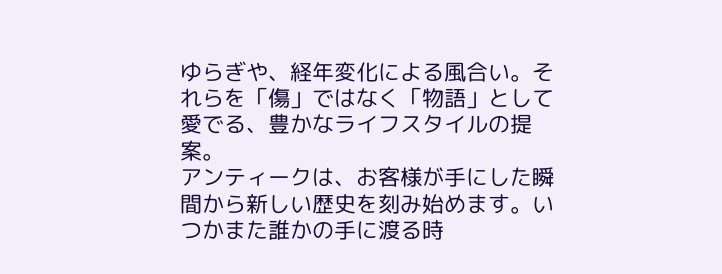ゆらぎや、経年変化による風合い。それらを「傷」ではなく「物語」として愛でる、豊かなライフスタイルの提案。
アンティークは、お客様が手にした瞬間から新しい歴史を刻み始めます。いつかまた誰かの手に渡る時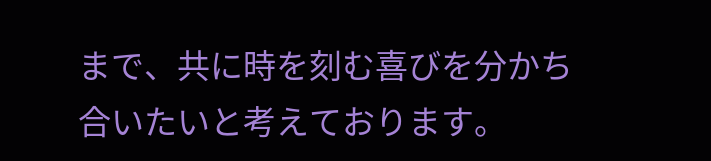まで、共に時を刻む喜びを分かち合いたいと考えております。